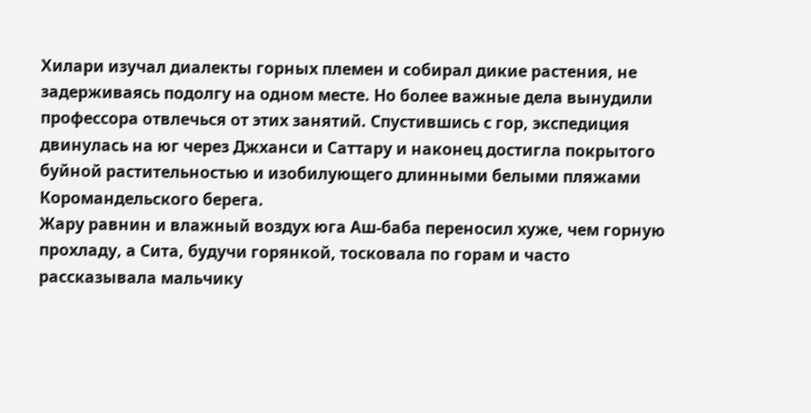Хилари изучал диалекты горных племен и собирал дикие растения, не задерживаясь подолгу на одном месте. Но более важные дела вынудили профессора отвлечься от этих занятий. Спустившись с гор, экспедиция двинулась на юг через Джханси и Саттару и наконец достигла покрытого буйной растительностью и изобилующего длинными белыми пляжами Коромандельского берега.
Жару равнин и влажный воздух юга Аш-баба переносил хуже, чем горную прохладу, а Сита, будучи горянкой, тосковала по горам и часто рассказывала мальчику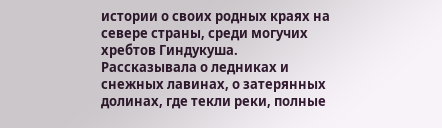истории о своих родных краях на севере страны, среди могучих хребтов Гиндукуша. Рассказывала о ледниках и снежных лавинах, о затерянных долинах, где текли реки, полные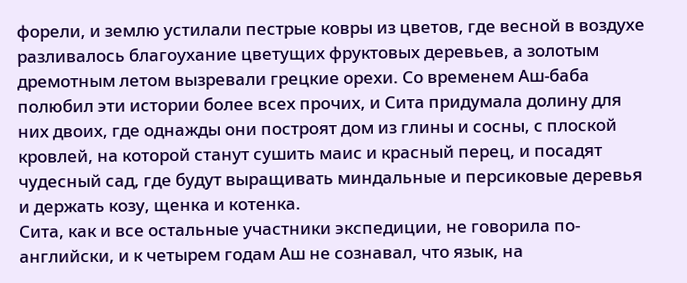форели, и землю устилали пестрые ковры из цветов, где весной в воздухе разливалось благоухание цветущих фруктовых деревьев, а золотым дремотным летом вызревали грецкие орехи. Со временем Аш-баба полюбил эти истории более всех прочих, и Сита придумала долину для них двоих, где однажды они построят дом из глины и сосны, с плоской кровлей, на которой станут сушить маис и красный перец, и посадят чудесный сад, где будут выращивать миндальные и персиковые деревья и держать козу, щенка и котенка.
Сита, как и все остальные участники экспедиции, не говорила по-английски, и к четырем годам Аш не сознавал, что язык, на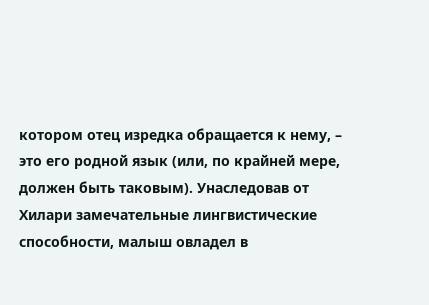котором отец изредка обращается к нему, – это его родной язык (или, по крайней мере, должен быть таковым). Унаследовав от Хилари замечательные лингвистические способности, малыш овладел в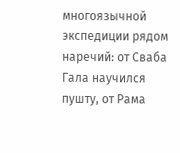многоязычной экспедиции рядом наречий: от Сваба Гала научился пушту, от Рама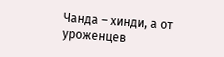Чанда – хинди, а от уроженцев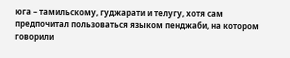юга – тамильскому, гуджарати и телугу, хотя сам предпочитал пользоваться языком пенджаби, на котором говорили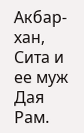Акбар-хан, Сита и ее муж Дая Рам.